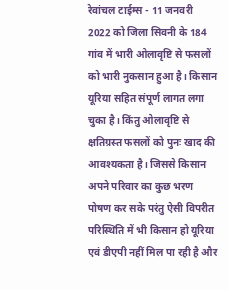रेवांचल टाईम्स - 11 जनवरी 2022 को जिला सिवनी के 184 गांव में भारी ओलावृष्टि से फसलों को भारी नुकसान हुआ है। किसान यूरिया सहित संपूर्ण लागत लगा चुका है। किंतु ओलावृष्टि से क्षतिग्रस्त फसलों को पुनः खाद की आवश्यकता है। जिससे किसान अपने परिवार का कुछ भरण पोषण कर सके परंतु ऐसी विपरीत परिस्थिति में भी किसान हो यूरिया एवं डीएपी नहीं मिल पा रही है और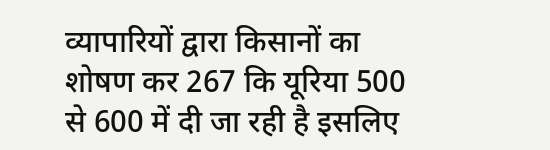व्यापारियों द्वारा किसानों का शोषण कर 267 कि यूरिया 500 से 600 में दी जा रही है इसलिए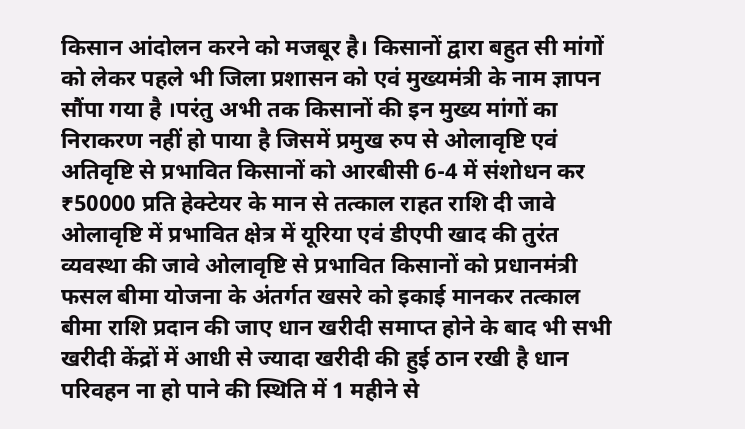किसान आंदोलन करने को मजबूर है। किसानों द्वारा बहुत सी मांगों को लेकर पहले भी जिला प्रशासन को एवं मुख्यमंत्री के नाम ज्ञापन सौंपा गया है ।परंतु अभी तक किसानों की इन मुख्य मांगों का निराकरण नहीं हो पाया है जिसमें प्रमुख रुप से ओलावृष्टि एवं अतिवृष्टि से प्रभावित किसानों को आरबीसी 6-4 में संशोधन कर ₹50000 प्रति हेक्टेयर के मान से तत्काल राहत राशि दी जावे ओलावृष्टि में प्रभावित क्षेत्र में यूरिया एवं डीएपी खाद की तुरंत व्यवस्था की जावे ओलावृष्टि से प्रभावित किसानों को प्रधानमंत्री फसल बीमा योजना के अंतर्गत खसरे को इकाई मानकर तत्काल बीमा राशि प्रदान की जाए धान खरीदी समाप्त होने के बाद भी सभी खरीदी केंद्रों में आधी से ज्यादा खरीदी की हुई ठान रखी है धान परिवहन ना हो पाने की स्थिति में 1 महीने से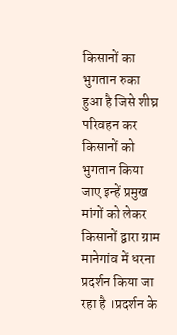किसानों का भुगतान रुका हुआ है जिसे शीघ्र परिवहन कर किसानों को भुगतान किया जाए इन्हें प्रमुख मांगों को लेकर किसानों द्वारा ग्राम मानेगांव में धरना प्रदर्शन किया जा रहा है ।प्रदर्शन के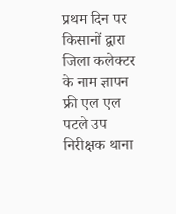प्रथम दिन पर किसानों द्वारा जिला कलेक्टर के नाम ज्ञापन फ्री एल एल पटले उप निरीक्षक थाना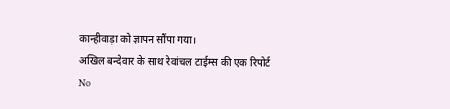कान्हीवाड़ा को ज्ञापन सौंपा गया।
अखिल बन्देवार के साथ रेवांचल टाईम्स की एक रिपोर्ट
No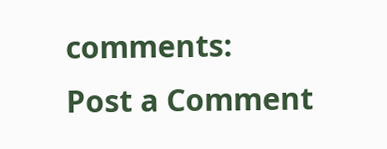comments:
Post a Comment